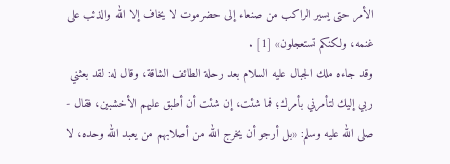الأمر حتى يسير الراكب من صنعاء إلى حضرموت لا يخاف إلا الله والذئب على غنمه، ولكنكم تستعجلون» [1] .
وقد جاءه ملك الجبال عليه السلام بعد رحلة الطائف الشاقة، وقال له: لقد بعثني ربي إليك لتأمرني بأمرك؛ فما شئت، إن شئت أن أطبق عليهم الأخشبين، فقال - صلى الله عليه وسلم: «بل أرجو أن يخرج الله من أصلابهم من يعبد الله وحده، لا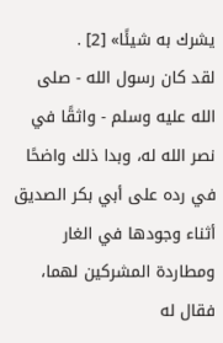يشرك به شيئًا» [2] .
لقد كان رسول الله - صلى الله عليه وسلم - واثقًا في نصر الله له، وبدا ذلك واضحًا في رده على أبي بكر الصديق أثناء وجودها في الغار ومطاردة المشركين لهما، فقال له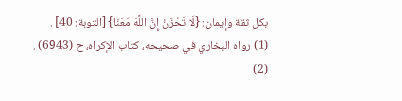بكل ثقة وإيمان: {لَا تَحْزَنْ إِنَّ اللَّهَ مَعَنَا} [التوبة: 40] .
(1) رواه البخاري في صحيحه، كتاب الإكراه، ح (6943) .
(2)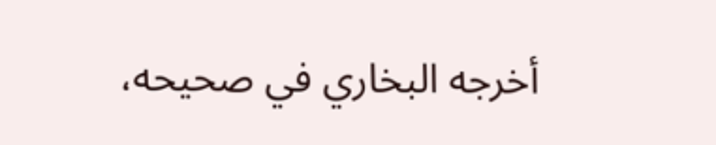أخرجه البخاري في صحيحه،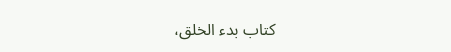كتاب بدء الخلق،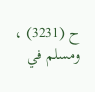ح (3231) ، ومسلم في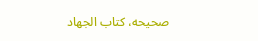صحيحه، كتاب الجهاد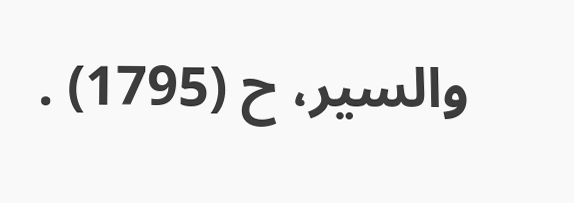والسير، ح (1795) .